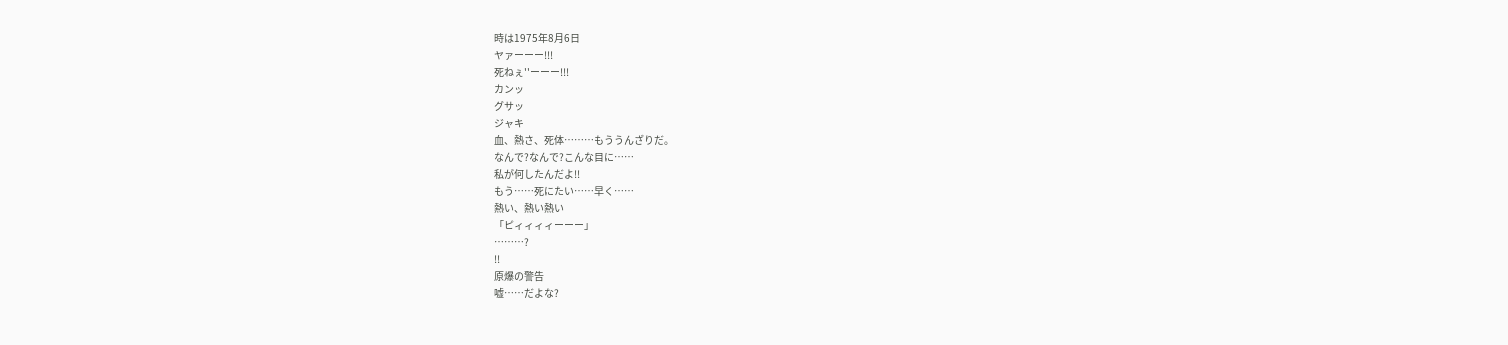時は1975年8月6日
ヤァーーー!!!
死ねぇ''ーーー!!!
カンッ
グサッ
ジャキ
血、熱さ、死体………もううんざりだ。
なんで?なんで?こんな目に……
私が何したんだよ!!
もう……死にたい……早く……
熱い、熱い熱い
「ピィィィィーーー」
………?
!!
原爆の警告
嘘……だよな?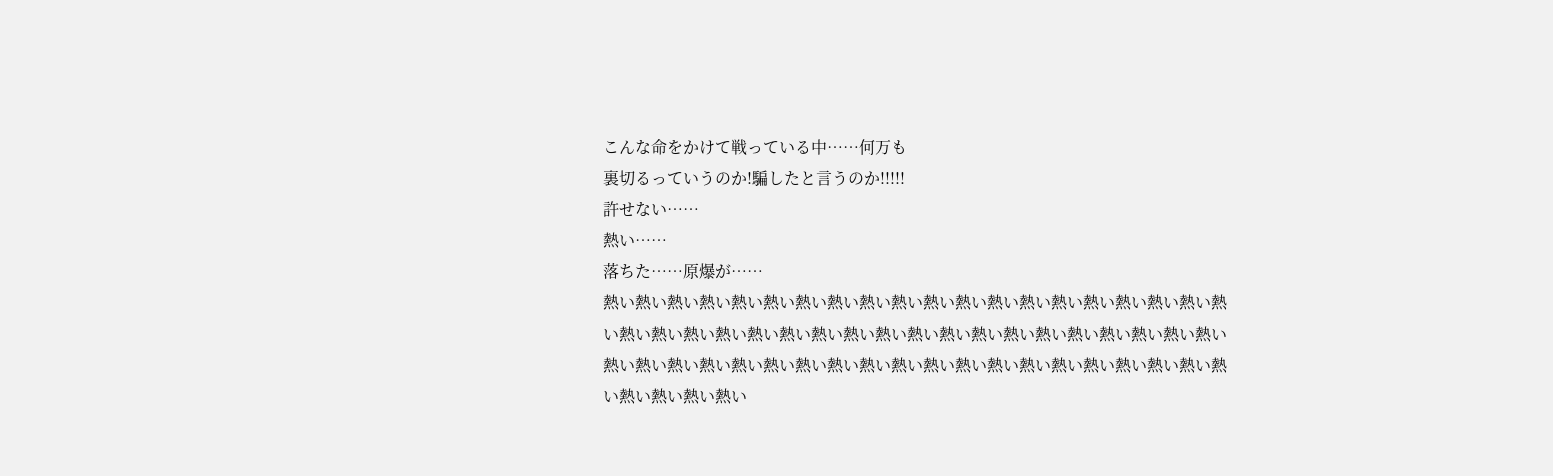こんな命をかけて戦っている中……何万も
裏切るっていうのか!騙したと言うのか!!!!!
許せない……
熱い……
落ちた……原爆が……
熱い熱い熱い熱い熱い熱い熱い熱い熱い熱い熱い熱い熱い熱い熱い熱い熱い熱い熱い熱い熱い熱い熱い熱い熱い熱い熱い熱い熱い熱い熱い熱い熱い熱い熱い熱い熱い熱い熱い熱い熱い熱い熱い熱い熱い熱い熱い熱い熱い熱い熱い熱い熱い熱い熱い熱い熱い熱い熱い熱い熱い熱い熱い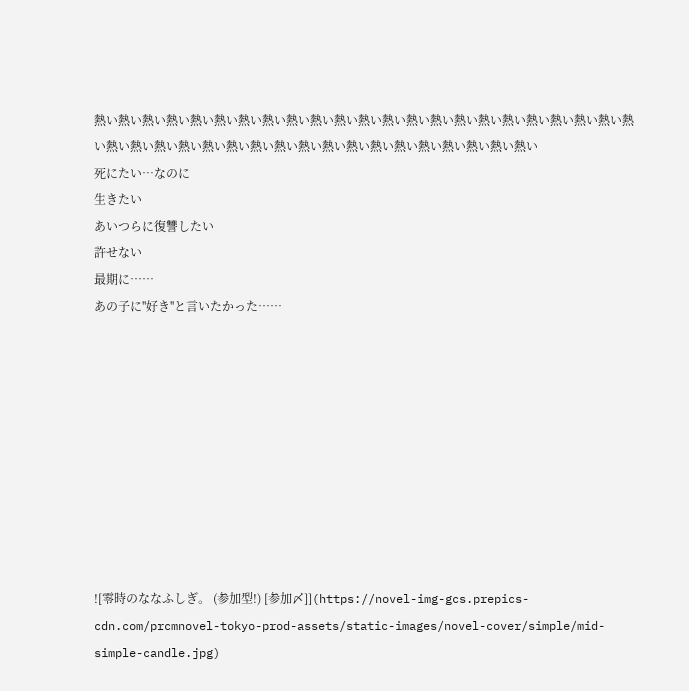熱い熱い熱い熱い熱い熱い熱い熱い熱い熱い熱い熱い熱い熱い熱い熱い熱い熱い熱い熱い熱い熱い熱い熱い熱い熱い熱い熱い熱い熱い熱い熱い熱い熱い熱い熱い熱い熱い熱い熱い熱い
死にたい…なのに
生きたい
あいつらに復讐したい
許せない
最期に……
あの子に''好き''と言いたかった……










![零時のななふしぎ。 (参加型!) [参加〆]](https://novel-img-gcs.prepics-cdn.com/prcmnovel-tokyo-prod-assets/static-images/novel-cover/simple/mid-simple-candle.jpg)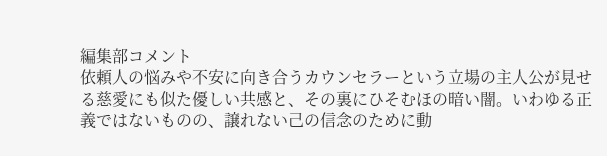編集部コメント
依頼人の悩みや不安に向き合うカウンセラーという立場の主人公が見せる慈愛にも似た優しい共感と、その裏にひそむほの暗い闇。いわゆる正義ではないものの、譲れない己の信念のために動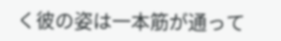く彼の姿は一本筋が通って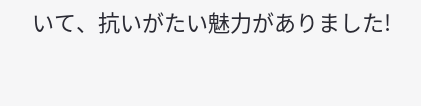いて、抗いがたい魅力がありました!